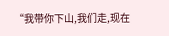“我带你下山,我们走,现在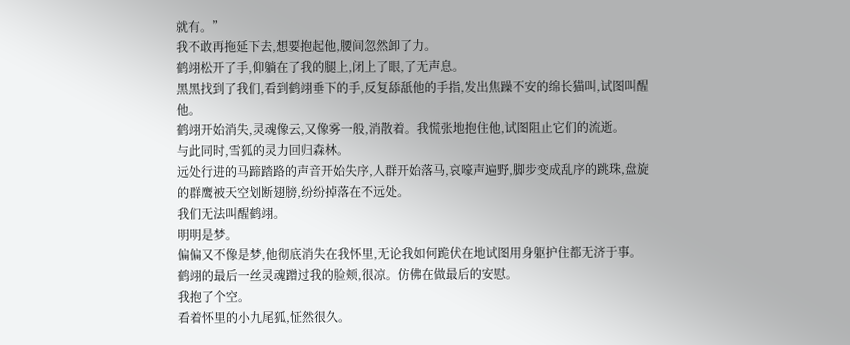就有。”
我不敢再拖延下去,想要抱起他,腰间忽然卸了力。
鹤翊松开了手,仰躺在了我的腿上,闭上了眼,了无声息。
黑黑找到了我们,看到鹤翊垂下的手,反复舔舐他的手指,发出焦躁不安的绵长猫叫,试图叫醒他。
鹤翊开始消失,灵魂像云,又像雾一般,消散着。我慌张地抱住他,试图阻止它们的流逝。
与此同时,雪狐的灵力回归森林。
远处行进的马蹄踏路的声音开始失序,人群开始落马,哀嚎声遍野,脚步变成乱序的跳珠,盘旋的群鹰被天空划断翅膀,纷纷掉落在不远处。
我们无法叫醒鹤翊。
明明是梦。
偏偏又不像是梦,他彻底消失在我怀里,无论我如何跪伏在地试图用身躯护住都无济于事。
鹤翊的最后一丝灵魂蹭过我的脸颊,很凉。仿佛在做最后的安慰。
我抱了个空。
看着怀里的小九尾狐,怔然很久。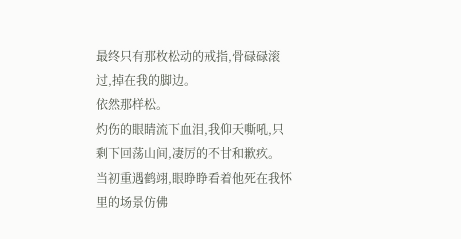最终只有那枚松动的戒指,骨碌碌滚过,掉在我的脚边。
依然那样松。
灼伤的眼睛流下血泪,我仰天嘶吼,只剩下回荡山间,凄厉的不甘和歉疚。
当初重遇鹤翊,眼睁睁看着他死在我怀里的场景仿佛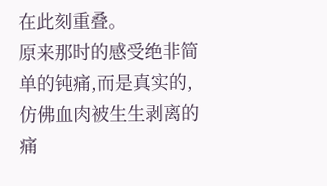在此刻重叠。
原来那时的感受绝非简单的钝痛,而是真实的,仿佛血肉被生生剥离的痛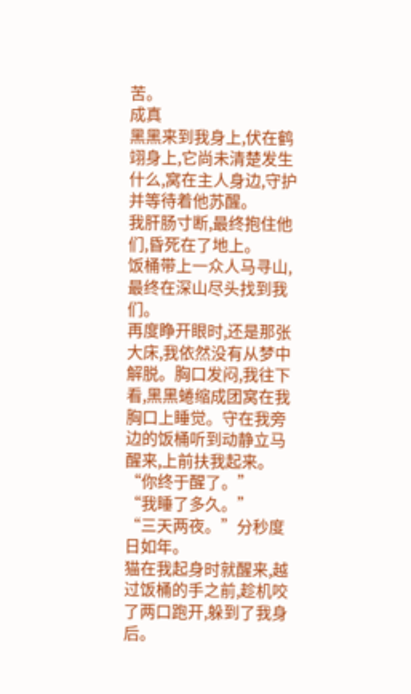苦。
成真
黑黑来到我身上,伏在鹤翊身上,它尚未清楚发生什么,窝在主人身边,守护并等待着他苏醒。
我肝肠寸断,最终抱住他们,昏死在了地上。
饭桶带上一众人马寻山,最终在深山尽头找到我们。
再度睁开眼时,还是那张大床,我依然没有从梦中解脱。胸口发闷,我往下看,黑黑蜷缩成团窝在我胸口上睡觉。守在我旁边的饭桶听到动静立马醒来,上前扶我起来。
“你终于醒了。”
“我睡了多久。”
“三天两夜。”分秒度日如年。
猫在我起身时就醒来,越过饭桶的手之前,趁机咬了两口跑开,躲到了我身后。